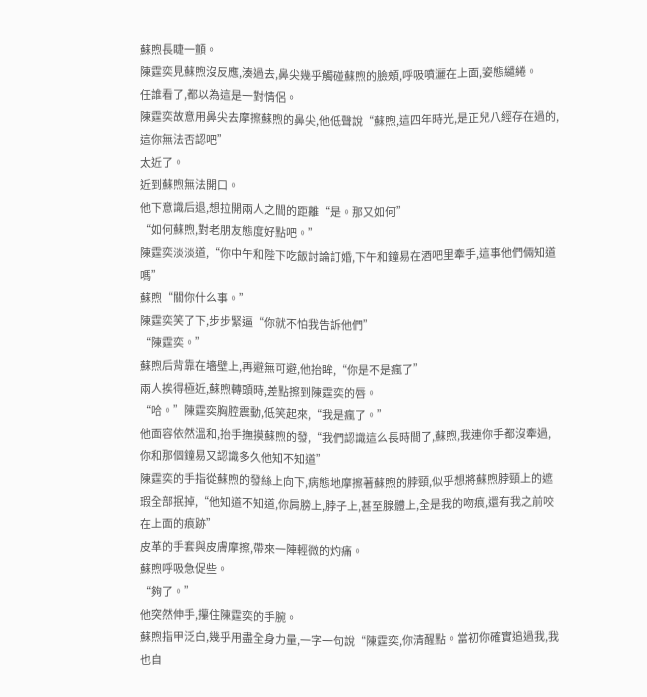蘇煦長睫一顫。
陳霆奕見蘇煦沒反應,湊過去,鼻尖幾乎觸碰蘇煦的臉頰,呼吸噴灑在上面,姿態繾綣。
任誰看了,都以為這是一對情侶。
陳霆奕故意用鼻尖去摩擦蘇煦的鼻尖,他低聲說“蘇煦,這四年時光,是正兒八經存在過的,這你無法否認吧”
太近了。
近到蘇煦無法開口。
他下意識后退,想拉開兩人之間的距離“是。那又如何”
“如何蘇煦,對老朋友態度好點吧。”
陳霆奕淡淡道,“你中午和陛下吃飯討論訂婚,下午和鐘易在酒吧里牽手,這事他們倆知道嗎”
蘇煦“關你什么事。”
陳霆奕笑了下,步步緊逼“你就不怕我告訴他們”
“陳霆奕。”
蘇煦后背靠在墻壁上,再避無可避,他抬眸,“你是不是瘋了”
兩人挨得極近,蘇煦轉頭時,差點擦到陳霆奕的唇。
“哈。”陳霆奕胸腔震動,低笑起來,“我是瘋了。”
他面容依然溫和,抬手撫摸蘇煦的發,“我們認識這么長時間了,蘇煦,我連你手都沒牽過,你和那個鐘易又認識多久他知不知道”
陳霆奕的手指從蘇煦的發絲上向下,病態地摩擦著蘇煦的脖頸,似乎想將蘇煦脖頸上的遮瑕全部抿掉,“他知道不知道,你肩膀上,脖子上,甚至腺體上,全是我的吻痕,還有我之前咬在上面的痕跡”
皮革的手套與皮膚摩擦,帶來一陣輕微的灼痛。
蘇煦呼吸急促些。
“夠了。”
他突然伸手,攥住陳霆奕的手腕。
蘇煦指甲泛白,幾乎用盡全身力量,一字一句說“陳霆奕,你清醒點。當初你確實追過我,我也自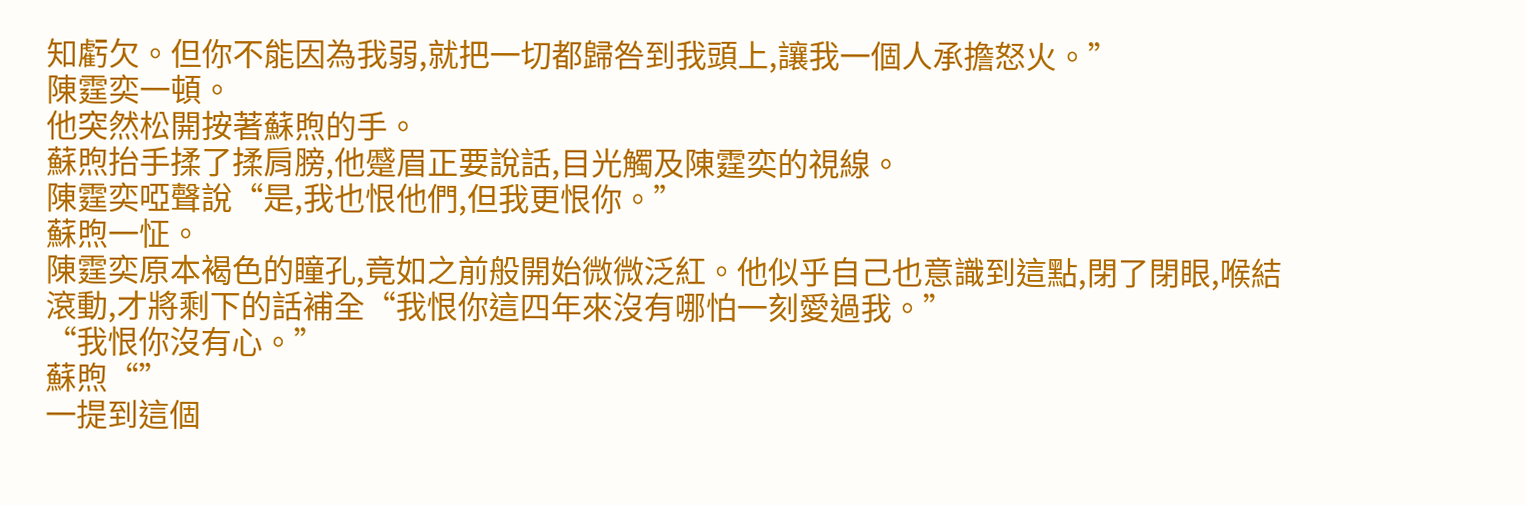知虧欠。但你不能因為我弱,就把一切都歸咎到我頭上,讓我一個人承擔怒火。”
陳霆奕一頓。
他突然松開按著蘇煦的手。
蘇煦抬手揉了揉肩膀,他蹙眉正要說話,目光觸及陳霆奕的視線。
陳霆奕啞聲說“是,我也恨他們,但我更恨你。”
蘇煦一怔。
陳霆奕原本褐色的瞳孔,竟如之前般開始微微泛紅。他似乎自己也意識到這點,閉了閉眼,喉結滾動,才將剩下的話補全“我恨你這四年來沒有哪怕一刻愛過我。”
“我恨你沒有心。”
蘇煦“”
一提到這個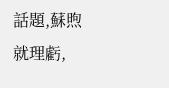話題,蘇煦就理虧,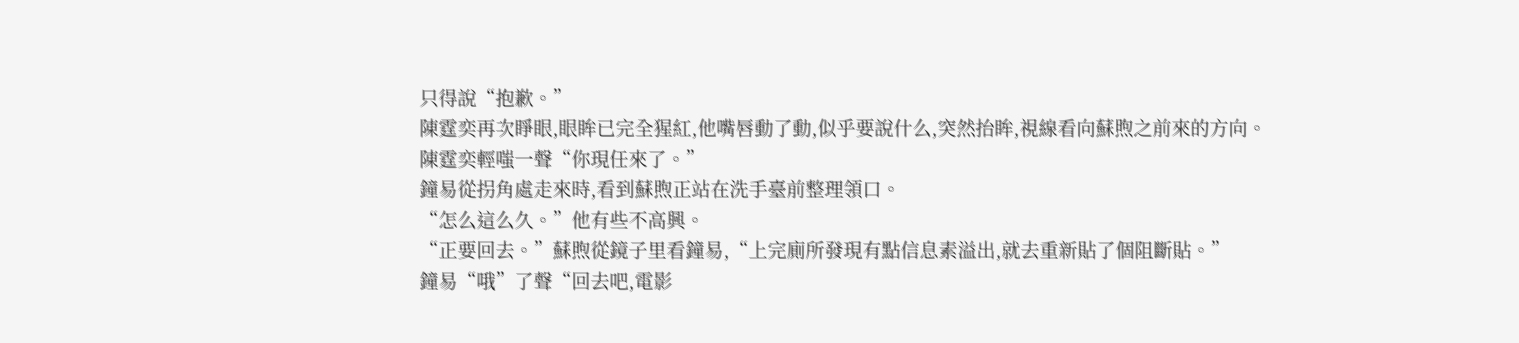只得說“抱歉。”
陳霆奕再次睜眼,眼眸已完全猩紅,他嘴唇動了動,似乎要說什么,突然抬眸,視線看向蘇煦之前來的方向。
陳霆奕輕嗤一聲“你現任來了。”
鐘易從拐角處走來時,看到蘇煦正站在洗手臺前整理領口。
“怎么這么久。”他有些不高興。
“正要回去。”蘇煦從鏡子里看鐘易,“上完廁所發現有點信息素溢出,就去重新貼了個阻斷貼。”
鐘易“哦”了聲“回去吧,電影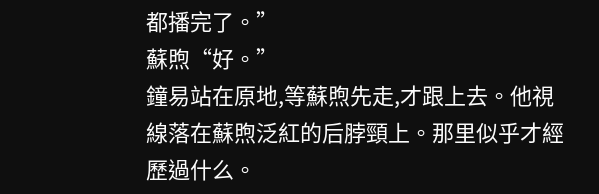都播完了。”
蘇煦“好。”
鐘易站在原地,等蘇煦先走,才跟上去。他視線落在蘇煦泛紅的后脖頸上。那里似乎才經歷過什么。